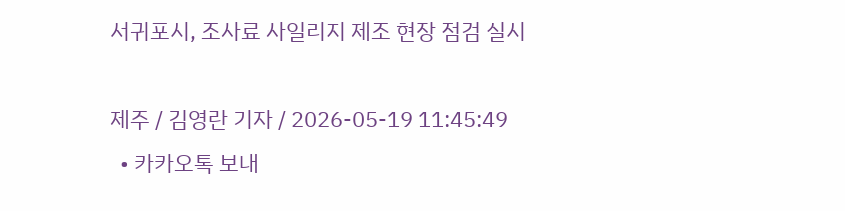서귀포시, 조사료 사일리지 제조 현장 점검 실시

제주 / 김영란 기자 / 2026-05-19 11:45:49
  • 카카오톡 보내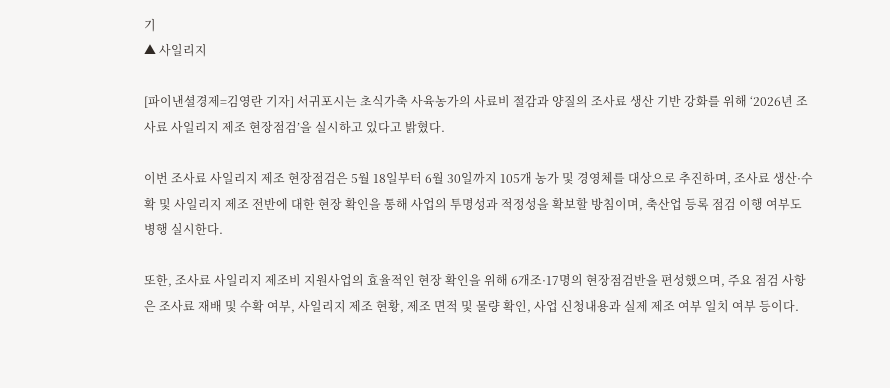기
▲ 사일리지

[파이낸셜경제=김영란 기자] 서귀포시는 초식가축 사육농가의 사료비 절감과 양질의 조사료 생산 기반 강화를 위해 ‘2026년 조사료 사일리지 제조 현장점검’을 실시하고 있다고 밝혔다.

이번 조사료 사일리지 제조 현장점검은 5월 18일부터 6월 30일까지 105개 농가 및 경영체를 대상으로 추진하며, 조사료 생산·수확 및 사일리지 제조 전반에 대한 현장 확인을 통해 사업의 투명성과 적정성을 확보할 방침이며, 축산업 등록 점검 이행 여부도 병행 실시한다.

또한, 조사료 사일리지 제조비 지원사업의 효율적인 현장 확인을 위해 6개조·17명의 현장점검반을 편성했으며, 주요 점검 사항은 조사료 재배 및 수확 여부, 사일리지 제조 현황, 제조 면적 및 물량 확인, 사업 신청내용과 실제 제조 여부 일치 여부 등이다.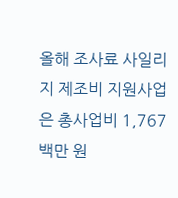올해 조사료 사일리지 제조비 지원사업은 총사업비 1,767백만 원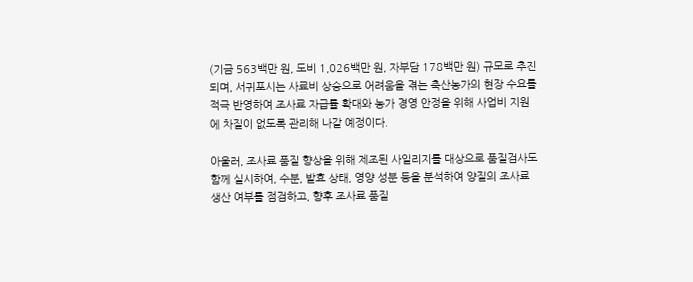(기금 563백만 원, 도비 1,026백만 원, 자부담 178백만 원) 규모로 추진되며, 서귀포시는 사료비 상승으로 어려움을 겪는 축산농가의 현장 수요를 적극 반영하여 조사료 자급률 확대와 농가 경영 안정을 위해 사업비 지원에 차질이 없도록 관리해 나갈 예정이다.

아울러, 조사료 품질 향상을 위해 제조된 사일리지를 대상으로 품질검사도 함께 실시하여, 수분, 발효 상태, 영양 성분 등을 분석하여 양질의 조사료 생산 여부를 점검하고, 향후 조사료 품질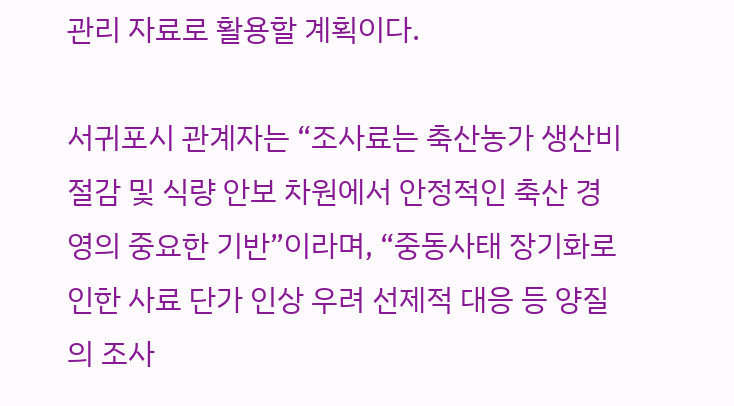관리 자료로 활용할 계획이다.

서귀포시 관계자는 “조사료는 축산농가 생산비 절감 및 식량 안보 차원에서 안정적인 축산 경영의 중요한 기반”이라며, “중동사태 장기화로 인한 사료 단가 인상 우려 선제적 대응 등 양질의 조사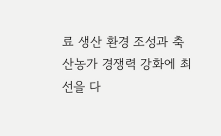료 생산 환경 조성과 축산농가 경쟁력 강화에 최선을 다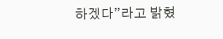하겠다”라고 밝혔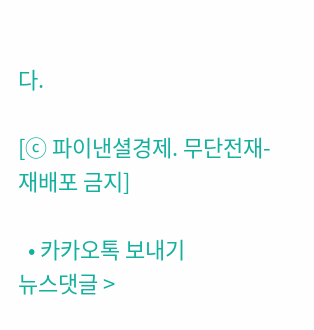다.

[ⓒ 파이낸셜경제. 무단전재-재배포 금지]

  • 카카오톡 보내기
뉴스댓글 >